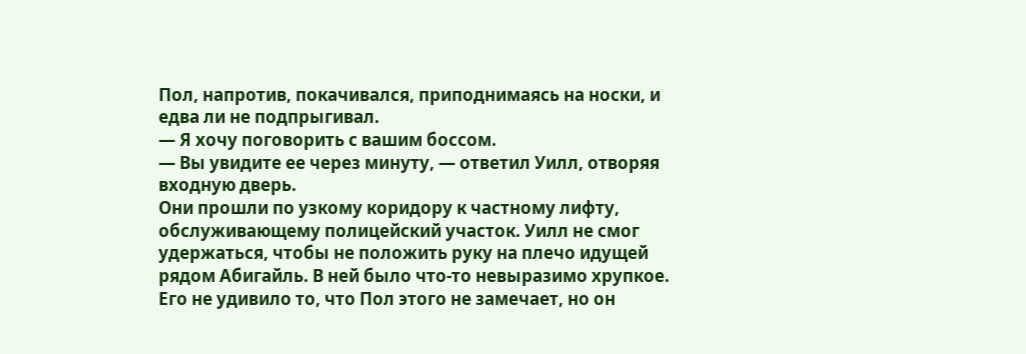Пол, напротив, покачивался, приподнимаясь на носки, и едва ли не подпрыгивал.
— Я хочу поговорить с вашим боссом.
— Вы увидите ее через минуту, — ответил Уилл, отворяя входную дверь.
Они прошли по узкому коридору к частному лифту, обслуживающему полицейский участок. Уилл не смог удержаться, чтобы не положить руку на плечо идущей рядом Абигайль. В ней было что-то невыразимо хрупкое. Его не удивило то, что Пол этого не замечает, но он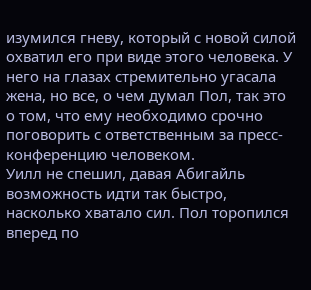изумился гневу, который с новой силой охватил его при виде этого человека. У него на глазах стремительно угасала жена, но все, о чем думал Пол, так это о том, что ему необходимо срочно поговорить с ответственным за пресс-конференцию человеком.
Уилл не спешил, давая Абигайль возможность идти так быстро, насколько хватало сил. Пол торопился вперед по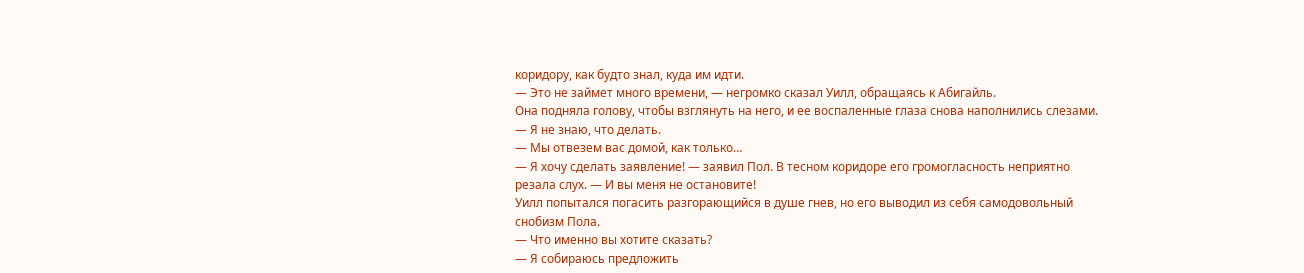коридору, как будто знал, куда им идти.
— Это не займет много времени, — негромко сказал Уилл, обращаясь к Абигайль.
Она подняла голову, чтобы взглянуть на него, и ее воспаленные глаза снова наполнились слезами.
— Я не знаю, что делать.
— Мы отвезем вас домой, как только…
— Я хочу сделать заявление! — заявил Пол. В тесном коридоре его громогласность неприятно резала слух. — И вы меня не остановите!
Уилл попытался погасить разгорающийся в душе гнев, но его выводил из себя самодовольный снобизм Пола.
— Что именно вы хотите сказать?
— Я собираюсь предложить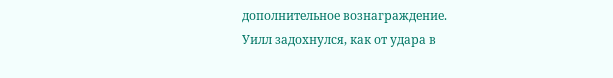дополнительное вознаграждение.
Уилл задохнулся, как от удара в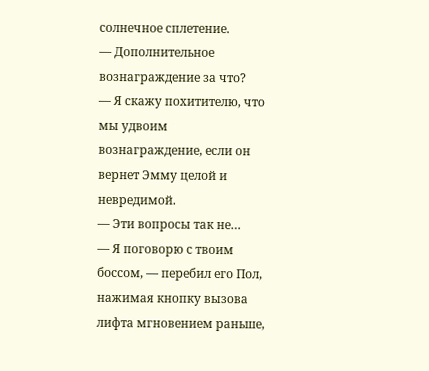солнечное сплетение.
— Дополнительное вознаграждение за что?
— Я скажу похитителю, что мы удвоим вознаграждение, если он вернет Эмму целой и невредимой.
— Эти вопросы так не…
— Я поговорю с твоим боссом, — перебил его Пол, нажимая кнопку вызова лифта мгновением раньше,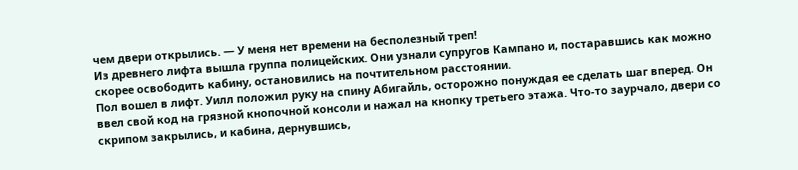чем двери открылись. — У меня нет времени на бесполезный треп!
Из древнего лифта вышла группа полицейских. Они узнали супругов Кампано и, постаравшись как можно скорее освободить кабину, остановились на почтительном расстоянии.
Пол вошел в лифт. Уилл положил руку на спину Абигайль, осторожно понуждая ее сделать шаг вперед. Он ввел свой код на грязной кнопочной консоли и нажал на кнопку третьего этажа. Что-то заурчало, двери со скрипом закрылись, и кабина, дернувшись,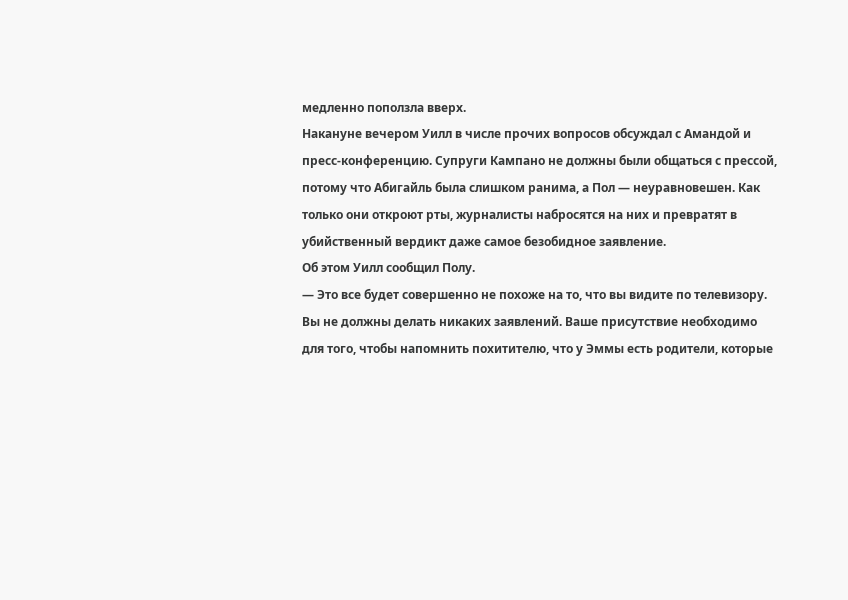медленно поползла вверх.
Накануне вечером Уилл в числе прочих вопросов обсуждал с Амандой и пресс-конференцию. Супруги Кампано не должны были общаться с прессой, потому что Абигайль была слишком ранима, а Пол — неуравновешен. Как только они откроют рты, журналисты набросятся на них и превратят в убийственный вердикт даже самое безобидное заявление.
Об этом Уилл сообщил Полу.
— Это все будет совершенно не похоже на то, что вы видите по телевизору. Вы не должны делать никаких заявлений. Ваше присутствие необходимо для того, чтобы напомнить похитителю, что у Эммы есть родители, которые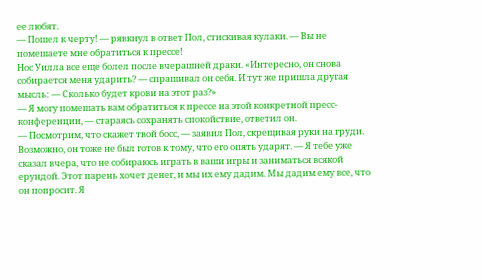ее любят.
— Пошел к черту! — рявкнул в ответ Пол, стискивая кулаки. — Вы не помешаете мне обратиться к прессе!
Нос Уилла все еще болел после вчерашней драки. «Интересно, он снова собирается меня ударить? — спрашивал он себя. И тут же пришла другая мысль: — Сколько будет крови на этот раз?»
— Я могу помешать вам обратиться к прессе на этой конкретной пресс-конференции, — стараясь сохранять спокойствие, ответил он.
— Посмотрим, что скажет твой босс, — заявил Пол, скрещивая руки на груди. Возможно, он тоже не был готов к тому, что его опять ударят. — Я тебе уже сказал вчера, что не собираюсь играть в ваши игры и заниматься всякой ерундой. Этот парень хочет денег, и мы их ему дадим. Мы дадим ему все, что он попросит. Я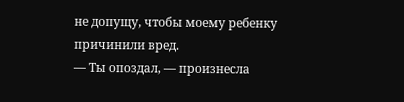не допущу, чтобы моему ребенку причинили вред.
— Ты опоздал, — произнесла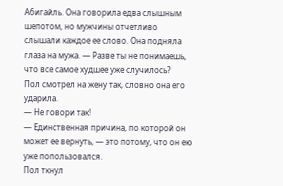Абигайль. Она говорила едва слышным шепотом, но мужчины отчетливо слышали каждое ее слово. Она подняла глаза на мужа. — Разве ты не понимаешь, что все самое худшее уже случилось?
Пол смотрел на жену так, словно она его ударила.
— Не говори так!
— Единственная причина, по которой он может ее вернуть, — это потому, что он ею уже попользовался.
Пол ткнул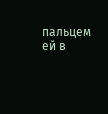пальцем ей в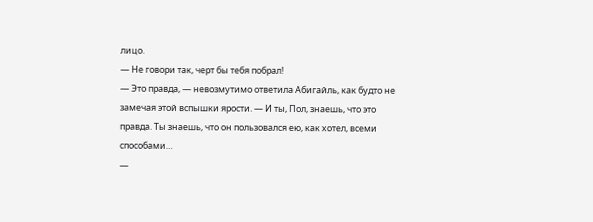лицо.
— Не говори так, черт бы тебя побрал!
— Это правда, — невозмутимо ответила Абигайль, как будто не замечая этой вспышки ярости. — И ты, Пол, знаешь, что это правда. Ты знаешь, что он пользовался ею, как хотел, всеми способами…
—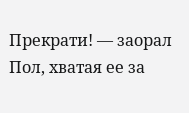Прекрати! — заорал Пол, хватая ее за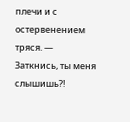плечи и с остервенением тряся. — Заткнись, ты меня слышишь?!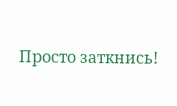Просто заткнись!